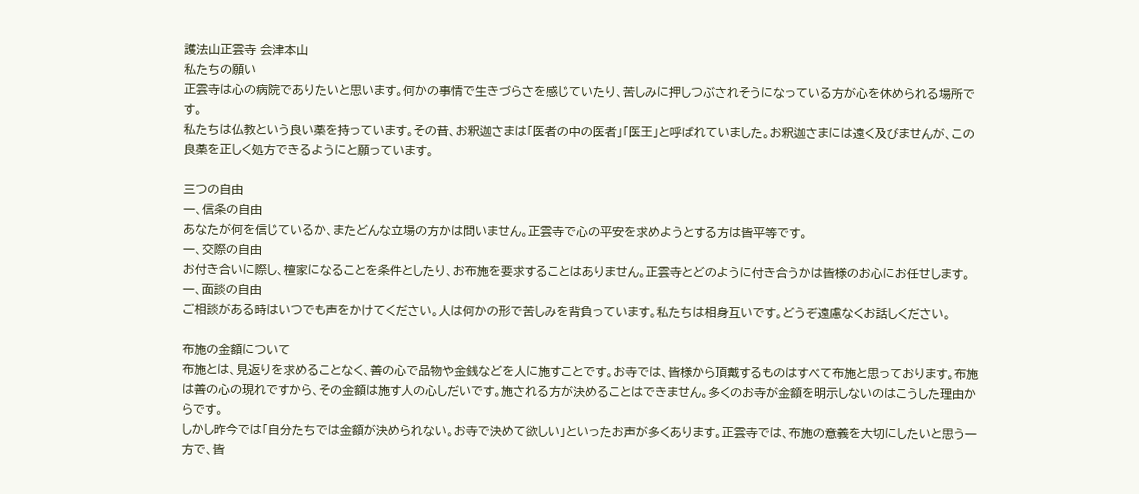護法山正雲寺 会津本山
私たちの願い
正雲寺は心の病院でありたいと思います。何かの事情で生きづらさを感じていたり、苦しみに押しつぶされそうになっている方が心を休められる場所です。
私たちは仏教という良い薬を持っています。その昔、お釈迦さまは「医者の中の医者」「医王」と呼ばれていました。お釈迦さまには遠く及びませんが、この良薬を正しく処方できるようにと願っています。

三つの自由
一、信条の自由
あなたが何を信じているか、またどんな立場の方かは問いません。正雲寺で心の平安を求めようとする方は皆平等です。
一、交際の自由
お付き合いに際し、檀家になることを条件としたり、お布施を要求することはありません。正雲寺とどのように付き合うかは皆様のお心にお任せします。
一、面談の自由
ご相談がある時はいつでも声をかけてください。人は何かの形で苦しみを背負っています。私たちは相身互いです。どうぞ遠慮なくお話しください。

布施の金額について
布施とは、見返りを求めることなく、善の心で品物や金銭などを人に施すことです。お寺では、皆様から頂戴するものはすべて布施と思っております。布施は善の心の現れですから、その金額は施す人の心しだいです。施される方が決めることはできません。多くのお寺が金額を明示しないのはこうした理由からです。
しかし昨今では「自分たちでは金額が決められない。お寺で決めて欲しい」といったお声が多くあります。正雲寺では、布施の意義を大切にしたいと思う一方で、皆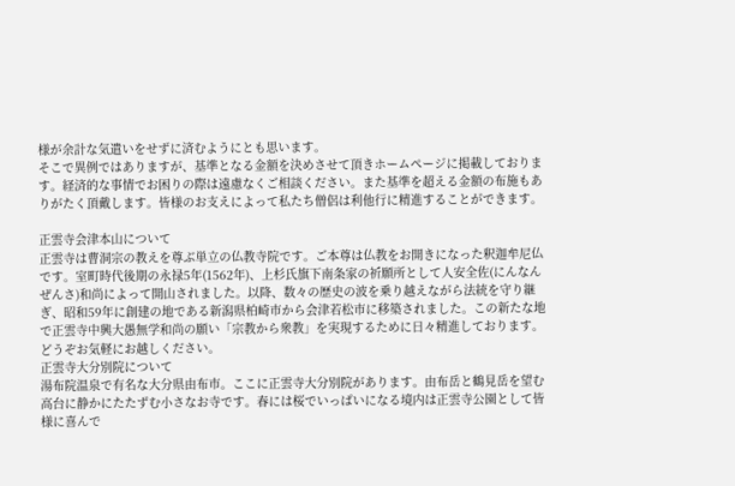様が余計な気遣いをせずに済むようにとも思います。
そこで異例ではありますが、基準となる金額を決めさせて頂きホームページに掲載しております。経済的な事情でお困りの際は遠慮なくご相談ください。また基準を超える金額の布施もありがたく頂戴します。皆様のお支えによって私たち僧侶は利他行に精進することができます。

正雲寺会津本山について
正雲寺は曹洞宗の教えを尊ぶ単立の仏教寺院です。ご本尊は仏教をお開きになった釈迦牟尼仏です。室町時代後期の永禄5年(1562年)、上杉氏旗下南条家の祈願所として人安全佐(にんなんぜんさ)和尚によって開山されました。以降、数々の歴史の波を乗り越えながら法統を守り継ぎ、昭和59年に創建の地である新潟県柏崎市から会津若松市に移築されました。この新たな地で正雲寺中興大愚無学和尚の願い「宗教から衆教」を実現するために日々精進しております。どうぞお気軽にお越しください。
正雲寺大分別院について
湯布院温泉で有名な大分県由布市。ここに正雲寺大分別院があります。由布岳と鶴見岳を望む高台に静かにたたずむ小さなお寺です。春には桜でいっぱいになる境内は正雲寺公園として皆様に喜んで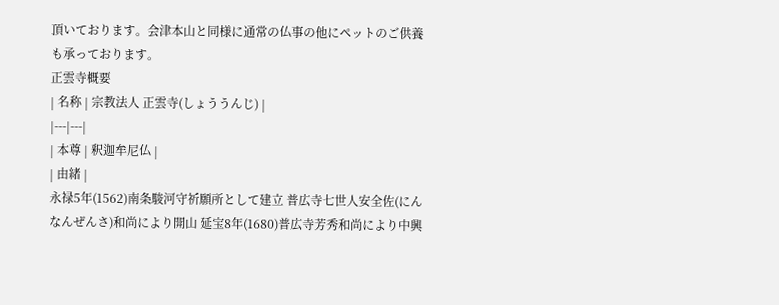頂いております。会津本山と同様に通常の仏事の他にペットのご供養も承っております。
正雲寺概要
| 名称 | 宗教法人 正雲寺(しょううんじ) |
|---|---|
| 本尊 | 釈迦牟尼仏 |
| 由緒 |
永禄5年(1562)南条駿河守祈願所として建立 普広寺七世人安全佐(にんなんぜんさ)和尚により開山 延宝8年(1680)普広寺芳秀和尚により中興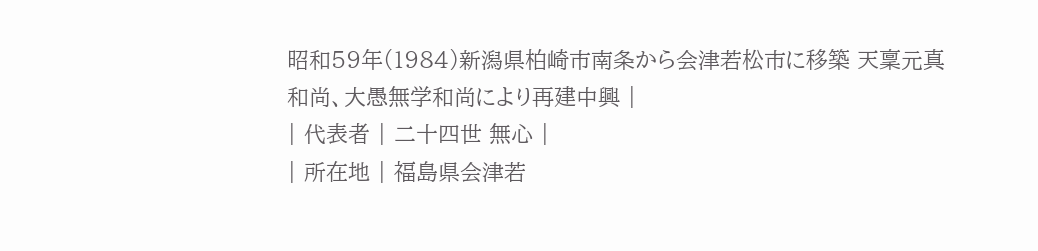昭和59年(1984)新潟県柏崎市南条から会津若松市に移築 天稟元真和尚、大愚無学和尚により再建中興 |
| 代表者 | 二十四世 無心 |
| 所在地 | 福島県会津若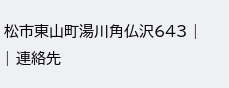松市東山町湯川角仏沢643 |
| 連絡先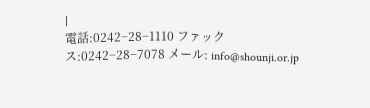|
電話:0242−28−1110 ファックス:0242−28−7078 メール: info@shounji.or.jp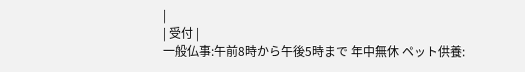|
| 受付 |
一般仏事:午前8時から午後5時まで 年中無休 ペット供養: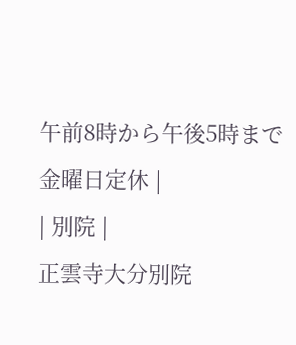午前8時から午後5時まで 金曜日定休 |
| 別院 |
正雲寺大分別院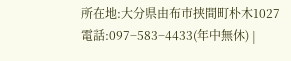所在地:大分県由布市挟間町朴木1027 電話:097−583−4433(年中無休) |